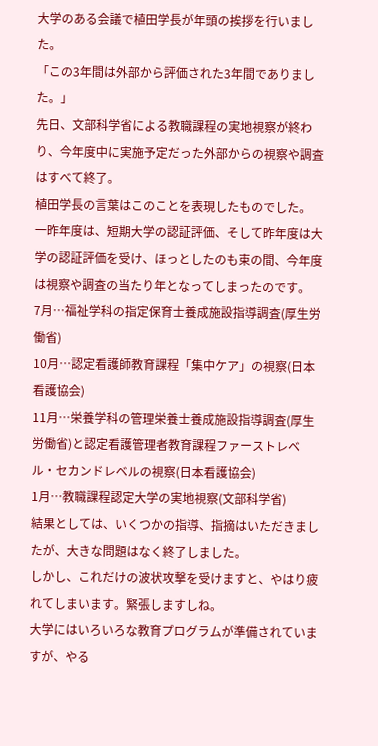大学のある会議で植田学長が年頭の挨拶を行いました。
「この3年間は外部から評価された3年間でありました。」
先日、文部科学省による教職課程の実地視察が終わり、今年度中に実施予定だった外部からの視察や調査はすべて終了。
植田学長の言葉はこのことを表現したものでした。
一昨年度は、短期大学の認証評価、そして昨年度は大学の認証評価を受け、ほっとしたのも束の間、今年度は視察や調査の当たり年となってしまったのです。
7月…福祉学科の指定保育士養成施設指導調査(厚生労働省)
10月…認定看護師教育課程「集中ケア」の視察(日本看護協会)
11月…栄養学科の管理栄養士養成施設指導調査(厚生労働省)と認定看護管理者教育課程ファーストレベル・セカンドレベルの視察(日本看護協会)
1月…教職課程認定大学の実地視察(文部科学省)
結果としては、いくつかの指導、指摘はいただきましたが、大きな問題はなく終了しました。
しかし、これだけの波状攻撃を受けますと、やはり疲れてしまいます。緊張しますしね。
大学にはいろいろな教育プログラムが準備されていますが、やる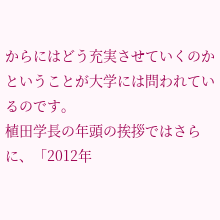からにはどう充実させていくのかということが大学には問われているのです。
植田学長の年頭の挨拶ではさらに、「2012年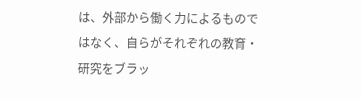は、外部から働く力によるものではなく、自らがそれぞれの教育・研究をブラッ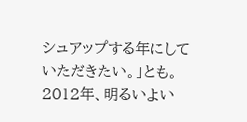シュアップする年にしていただきたい。」とも。
2012年、明るいよい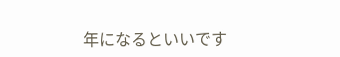年になるといいです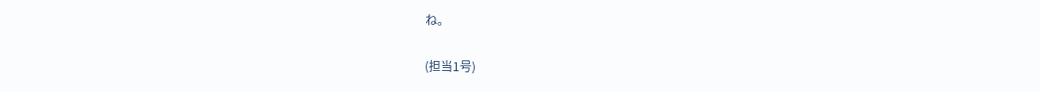ね。

(担当1号)